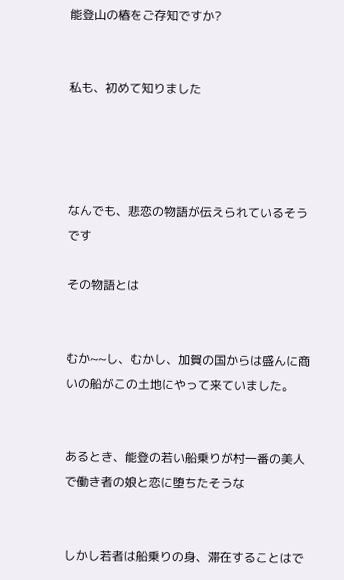能登山の椿をご存知ですか?


私も、初めて知りました




なんでも、悲恋の物語が伝えられているそうです

その物語とは


むか~~し、むかし、加賀の国からは盛んに商いの船がこの土地にやって来ていました。


あるとき、能登の若い船乗りが村一番の美人で働き者の娘と恋に堕ちたそうな


しかし若者は船乗りの身、滞在することはで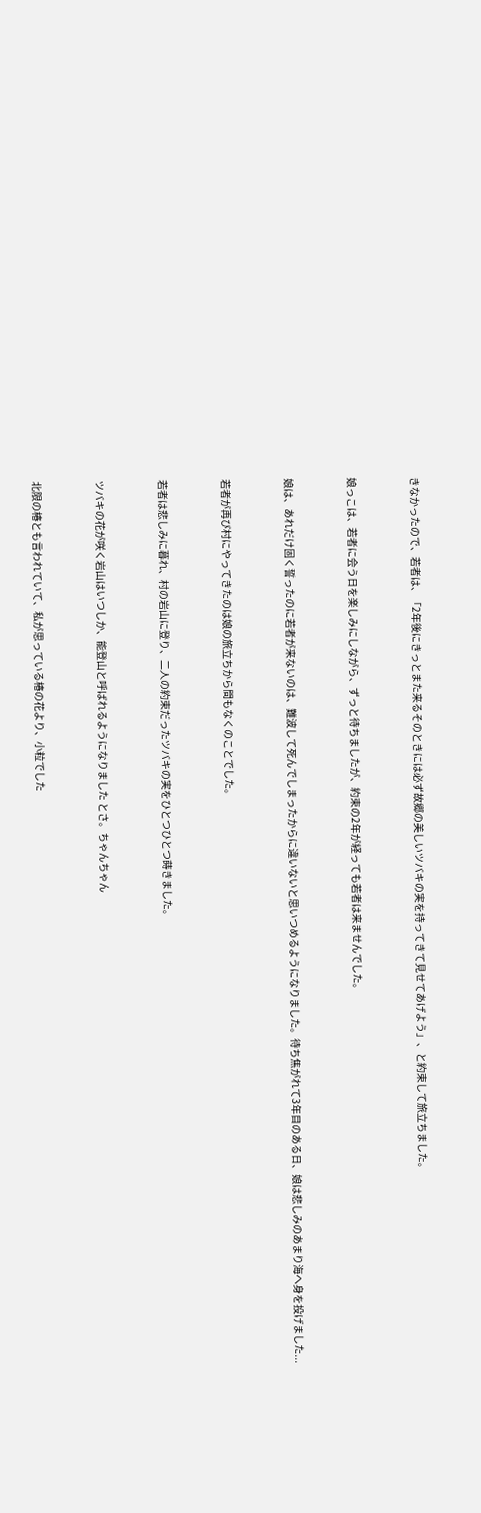きなかったので、若者は、「2年後にきっとまた来るそのときには必ず故郷の美しいツバキの実を持ってきて見せてあげよう」、と約束して旅立ちました。


娘っこは、若者に会う日を楽しみにしながら、ずっと待ちましたが、約束の2年が経っても若者は来ませんでした。


娘は、あれだけ固く誓ったのに若者が来ないのは、難波して死んでしまったからに違いないと思いつめるようになりました。待ち焦がれて3年目のある日、娘は悲しみのあまり海へ身を投げました...


若者が再び村にやってきたのは娘の旅立ちから間もなくのことでした。


若者は悲しみに暮れ、村の岩山に登り、二人の約束だったツバキの実をひとつひとつ蒔きました。


ツバキの花が咲く岩山はいつしか、能登山と呼ばれるようになりました とさ。ちゃんちゃん


北限の椿とも言われていて、私が思っている椿の花より、小粒でした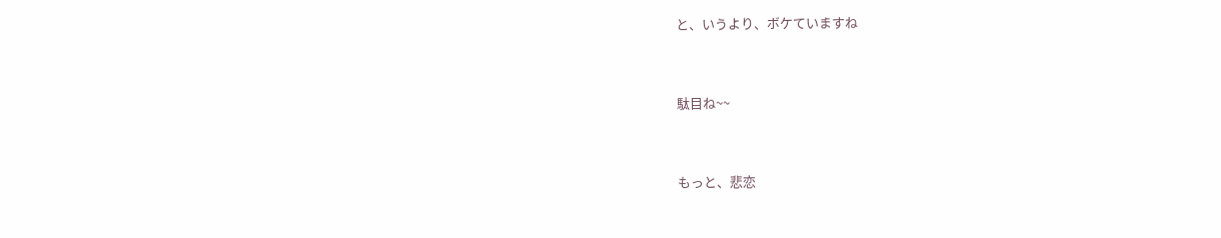と、いうより、ボケていますね


駄目ね~~


もっと、悲恋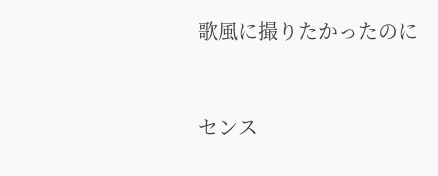歌風に撮りたかったのに


センス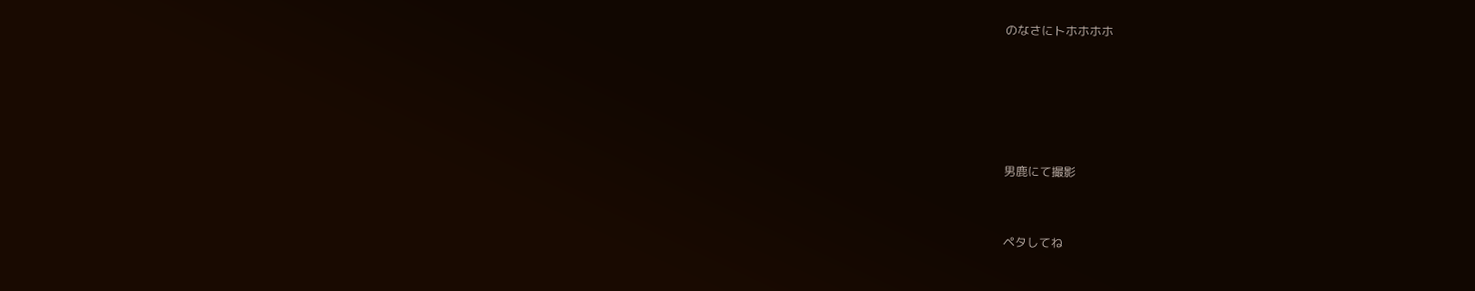のなさにトホホホホ





男鹿にて撮影


ペタしてね